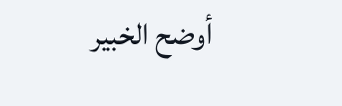أوضح الخبير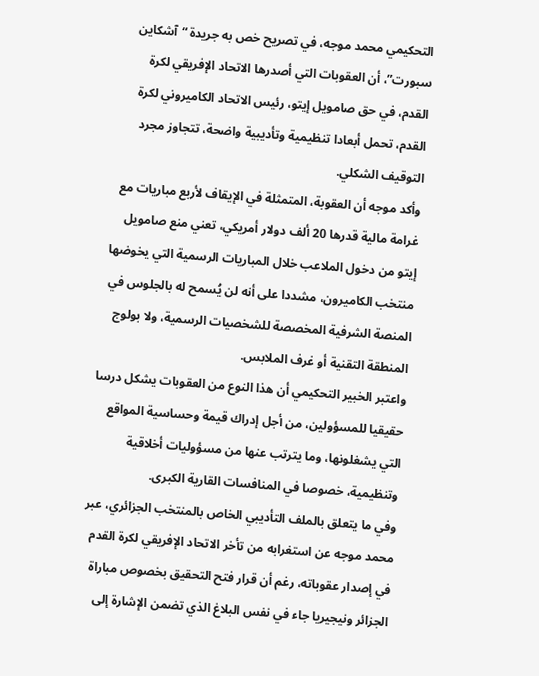التحكيمي محمد موجه، في تصريح خص به جريدة “آشكاين سبورت”، أن العقوبات التي أصدرها الاتحاد الإفريقي لكرة القدم، في حق صامويل إيتو، رئيس الاتحاد الكاميروني لكرة القدم، تحمل أبعادا تنظيمية وتأديبية واضحة، تتجاوز مجرد التوقيف الشكلي.
وأكد موجه أن العقوبة، المتمثلة في الإيقاف لأربع مباريات مع غرامة مالية قدرها 20 ألف دولار أمريكي، تعني منع صامويل إيتو من دخول الملاعب خلال المباريات الرسمية التي يخوضها منتخب الكاميرون، مشددا على أنه لن يُسمح له بالجلوس في المنصة الشرفية المخصصة للشخصيات الرسمية، ولا بولوج المنطقة التقنية أو غرف الملابس.
واعتبر الخبير التحكيمي أن هذا النوع من العقوبات يشكل درسا حقيقيا للمسؤولين، من أجل إدراك قيمة وحساسية المواقع التي يشغلونها، وما يترتب عنها من مسؤوليات أخلاقية وتنظيمية، خصوصا في المنافسات القارية الكبرى.
وفي ما يتعلق بالملف التأديبي الخاص بالمنتخب الجزائري، عبر محمد موجه عن استغرابه من تأخر الاتحاد الإفريقي لكرة القدم في إصدار عقوباته، رغم أن قرار فتح التحقيق بخصوص مباراة الجزائر ونيجيريا جاء في نفس البلاغ الذي تضمن الإشارة إلى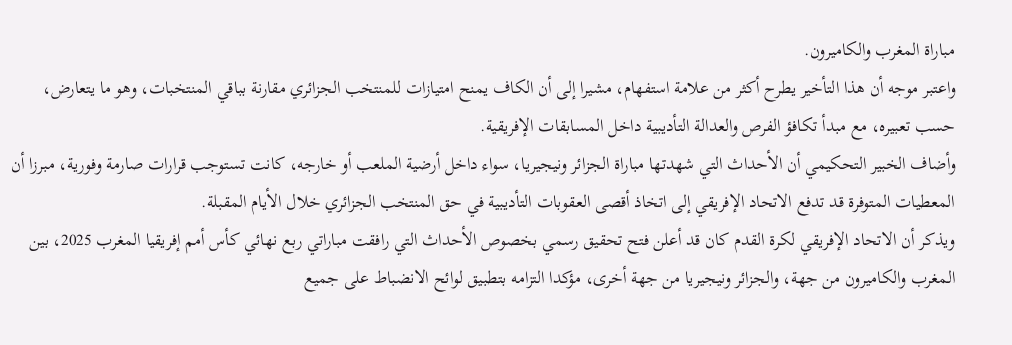مباراة المغرب والكاميرون.
واعتبر موجه أن هذا التأخير يطرح أكثر من علامة استفهام، مشيرا إلى أن الكاف يمنح امتيازات للمنتخب الجزائري مقارنة بباقي المنتخبات، وهو ما يتعارض، حسب تعبيره، مع مبدأ تكافؤ الفرص والعدالة التأديبية داخل المسابقات الإفريقية.
وأضاف الخبير التحكيمي أن الأحداث التي شهدتها مباراة الجزائر ونيجيريا، سواء داخل أرضية الملعب أو خارجه، كانت تستوجب قرارات صارمة وفورية، مبرزا أن المعطيات المتوفرة قد تدفع الاتحاد الإفريقي إلى اتخاذ أقصى العقوبات التأديبية في حق المنتخب الجزائري خلال الأيام المقبلة.
ويذكر أن الاتحاد الإفريقي لكرة القدم كان قد أعلن فتح تحقيق رسمي بخصوص الأحداث التي رافقت مباراتي ربع نهائي كأس أمم إفريقيا المغرب 2025، بين المغرب والكاميرون من جهة، والجزائر ونيجيريا من جهة أخرى، مؤكدا التزامه بتطبيق لوائح الانضباط على جميع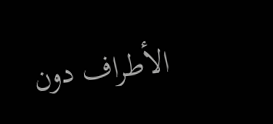الأطراف دون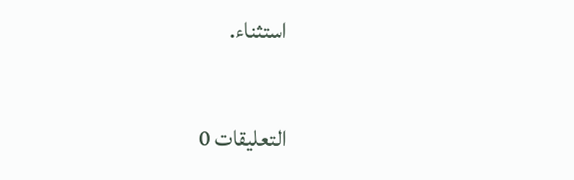استثناء.

التعليقات 0